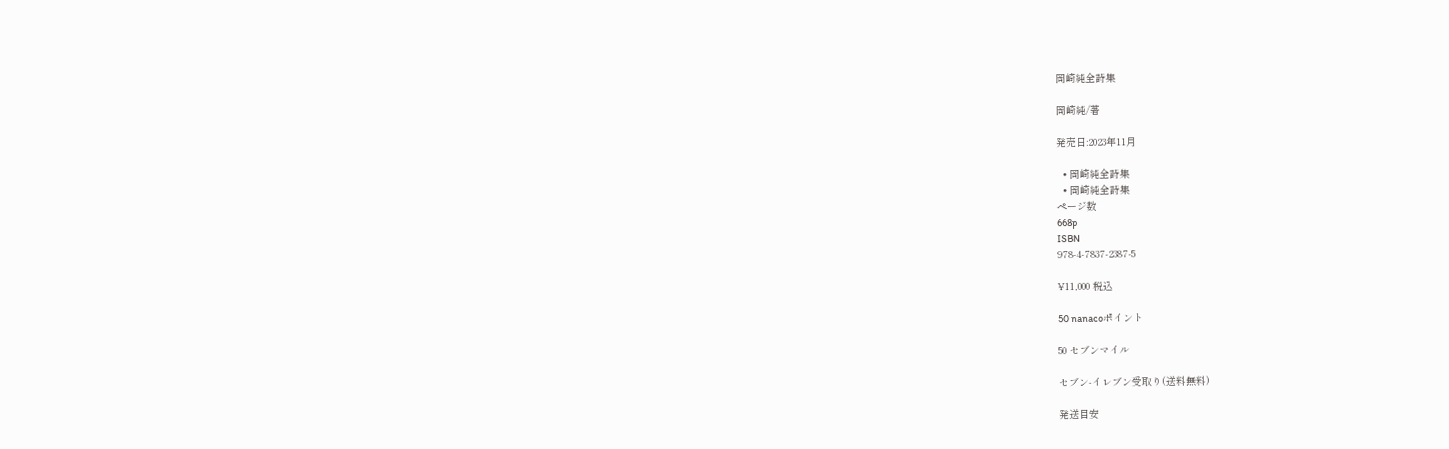岡崎純全詩集

岡崎純/著

発売日:2023年11月

  • 岡崎純全詩集
  • 岡崎純全詩集
ページ数
668p
ISBN
978-4-7837-2387-5

¥11,000 税込

50 nanacoポイント

50 セブンマイル

セブン-イレブン受取り(送料無料)

発送目安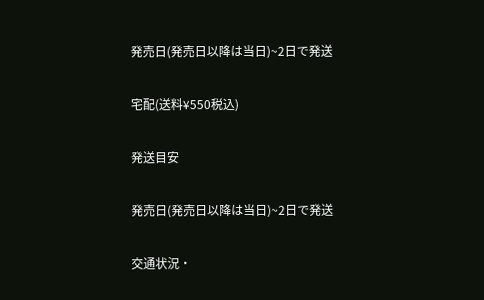発売日(発売日以降は当日)~2日で発送

宅配(送料¥550税込)

発送目安

発売日(発売日以降は当日)~2日で発送

交通状況・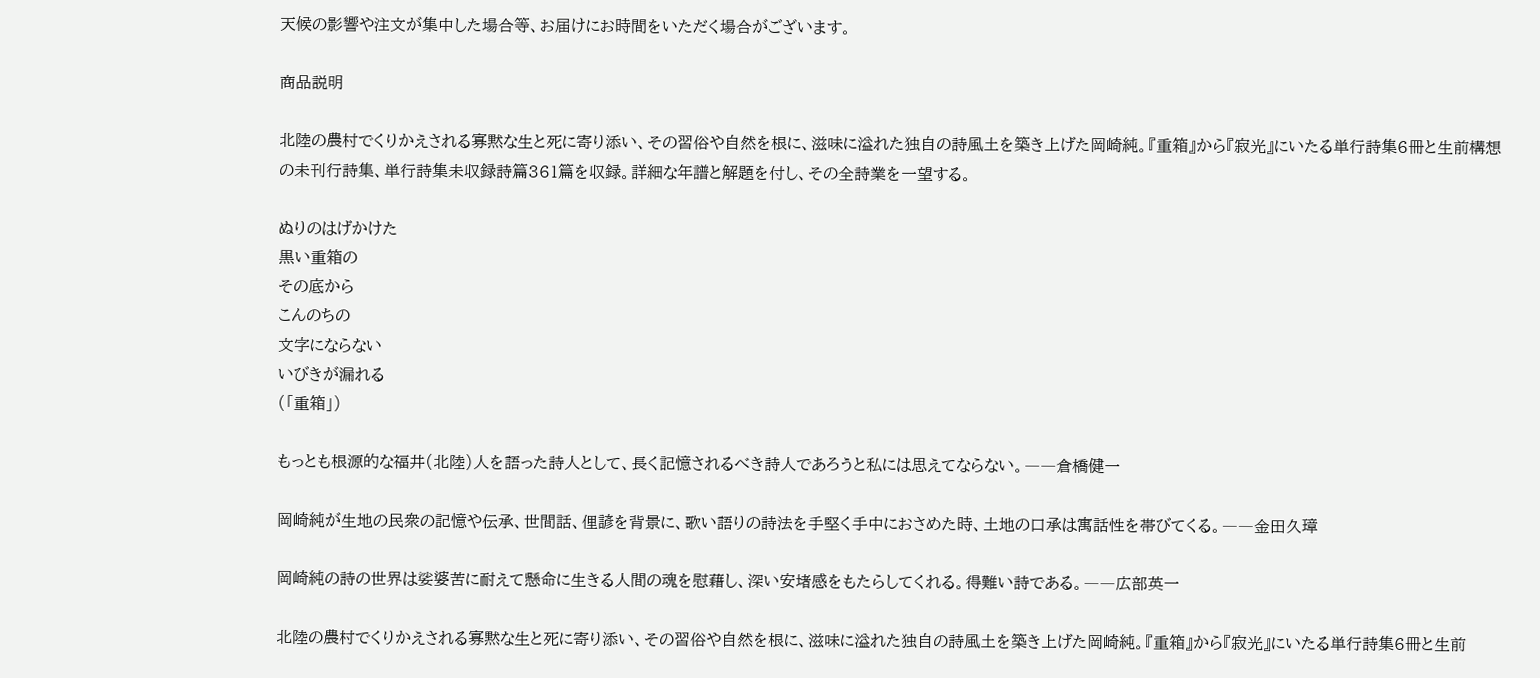天候の影響や注文が集中した場合等、お届けにお時間をいただく場合がございます。

商品説明

北陸の農村でくりかえされる寡黙な生と死に寄り添い、その習俗や自然を根に、滋味に溢れた独自の詩風土を築き上げた岡崎純。『重箱』から『寂光』にいたる単行詩集6冊と生前構想の未刊行詩集、単行詩集未収録詩篇361篇を収録。詳細な年譜と解題を付し、その全詩業を一望する。

ぬりのはげかけた
黒い重箱の
その底から
こんのちの
文字にならない
いびきが漏れる
(「重箱」)

もっとも根源的な福井(北陸)人を語った詩人として、長く記憶されるべき詩人であろうと私には思えてならない。――倉橋健一

岡崎純が生地の民衆の記憶や伝承、世間話、俚諺を背景に、歌い語りの詩法を手堅く手中におさめた時、土地の口承は寓話性を帯びてくる。――金田久璋

岡崎純の詩の世界は娑婆苦に耐えて懸命に生きる人間の魂を慰藉し、深い安堵感をもたらしてくれる。得難い詩である。――広部英一

北陸の農村でくりかえされる寡黙な生と死に寄り添い、その習俗や自然を根に、滋味に溢れた独自の詩風土を築き上げた岡崎純。『重箱』から『寂光』にいたる単行詩集6冊と生前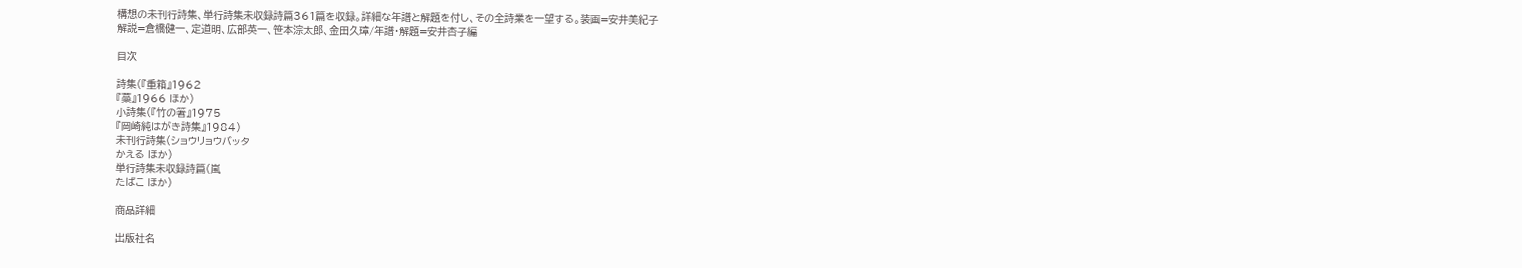構想の未刊行詩集、単行詩集未収録詩篇361篇を収録。詳細な年譜と解題を付し、その全詩業を一望する。装画=安井美紀子
解説=倉橋健一、定道明、広部英一、笹本淙太郎、金田久璋/年譜・解題=安井杏子編

目次

詩集(『重箱』1962
『藁』1966 ほか)
小詩集(『竹の箸』1975
『岡崎純はがき詩集』1984)
未刊行詩集(ショウリョウバッタ
かえる ほか)
単行詩集未収録詩篇(嵐
たばこ ほか)

商品詳細

出版社名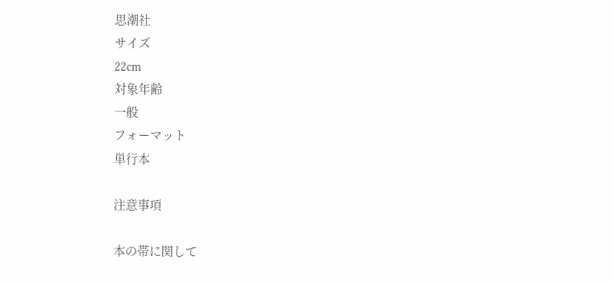思潮社
サイズ
22cm
対象年齢
一般
フォーマット
単行本

注意事項

本の帯に関して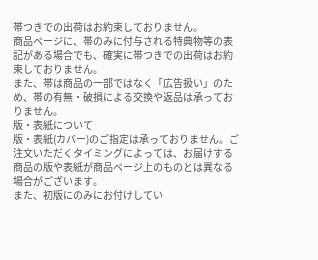帯つきでの出荷はお約束しておりません。
商品ページに、帯のみに付与される特典物等の表記がある場合でも、確実に帯つきでの出荷はお約束しておりません。
また、帯は商品の一部ではなく「広告扱い」のため、帯の有無・破損による交換や返品は承っておりません。
版・表紙について
版・表紙(カバー)のご指定は承っておりません。ご注文いただくタイミングによっては、お届けする商品の版や表紙が商品ページ上のものとは異なる場合がございます。
また、初版にのみにお付けしてい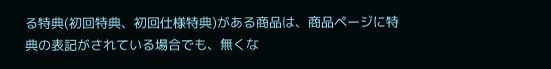る特典(初回特典、初回仕様特典)がある商品は、商品ページに特典の表記がされている場合でも、無くな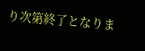り次第終了となりま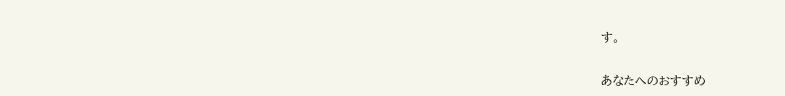す。

あなたへのおすすめ